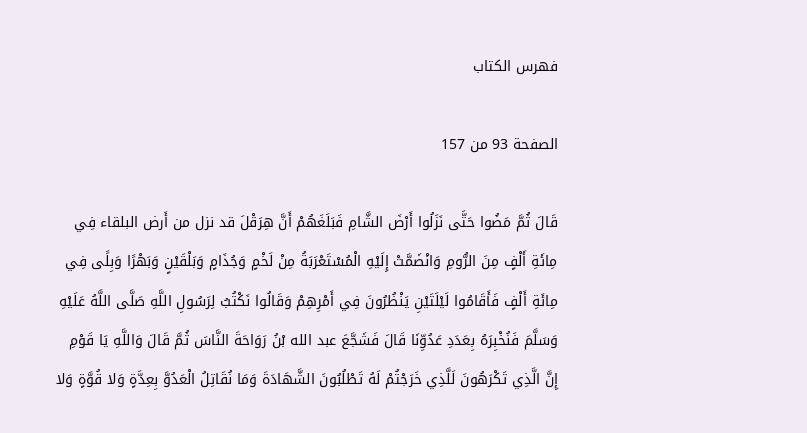فهرس الكتاب

الصفحة 93 من 157

قَالَ ثُمَّ مَضُوا حَتَّى نَزَلُوا أَرْضَ الشَّامِ فَبَلَغَهُمْ أَنَّ هِرَقْلَ قد نزل من أَرض البلقاء فِي مِائَةِ أَلْفٍ مِنَ الرُّومِ وَانْضَمَّتْ إِلَيْهِ الْمُسْتَعْرَبَةُ مِنْ لَخْمٍ وَجُذَامٍ وَبَلْقَيْنٍ وَبَهْرًا وَبِلًى فِي مِائَةِ أَلْفٍ فَأَقَامُوا لَيْلَتَيْنِ يَنْظُرُونَ فِي أَمْرِهِمْ وَقَالُوا نَكْتُبُ لِرَسُولِ اللَّهِ صَلَّى اللَّهُ عَلَيْهِ وَسَلَّمَ فَنُخْبِرَهُ بِعَدَدِ عَدُوِّنَا قَالَ فَشَجَّعَ عبد الله بْنُ رَوَاحَةَ النَّاسَ ثُمَّ قَالَ وَاللَّهِ يَا قَوْمِ إِنَّ الَّذِي تَكْرَهُونَ لَلَّذِي خَرَجْتُمْ لَهُ تَطْلُبُونَ الشَّهَادَةَ وَمَا نُقَاتِلُ الْعَدُوَّ بِعِدَّةٍ وَلا قُوَّةٍ وَلا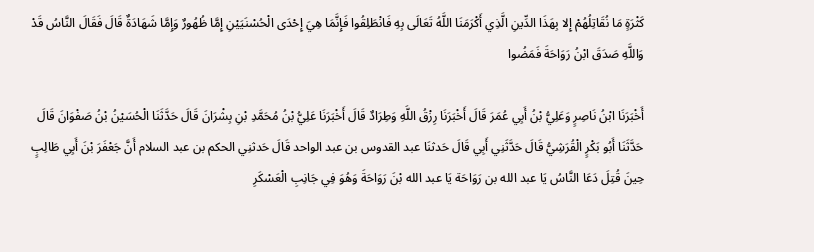كَثْرَةٍ مَا نُقَاتِلُهُمْ إِلا بِهَذَا الدِّينِ الَّذِي أَكْرَمَنَا اللَّهُ تَعَالَى بِهِ فَانْطَلِقُوا فَإِنَّمَا هِيَ إِحْدَى الْحُسْنَيَيْنِ إِمَّا ظُهُورٌ وَإِمَّا شَهَادَةٌ قَالَ فَقَالَ النَّاسُ قَدْ وَاللَّهِ صَدَقَ ابْنُ رَوَاحَةَ فَمَضُوا

أَخْبَرَنَا ابْنُ نَاصِرٍ وَعَلِيُّ بْنُ أَبِي عُمَرَ قَالَ أَخْبَرَنَا رِزْقُ اللَّهِ وَطِرَادٌ قَالَ أَخْبَرَنَا عَلِيُّ بْنُ مُحَمَّدِ بْنِ بِشْرَانَ قَالَ حَدَّثَنَا الْحُسَيْنُ بْنُ صَفْوَانَ قَالَ حَدَّثَنَا أَبُو بَكْرٍ الْقُرَشِيُّ قَالَ حَدَّثَنِي أَبِي قَالَ حَدثنَا عبد القدوس بن عبد الواحد قَالَ حَدثنِي الحكم بن عبد السلام أَنَّ جَعْفَرَ بْنَ أَبِي طَالِبٍ حِينَ قُتِلَ دَعَا النَّاسُ يَا عبد الله بن رَوَاحَة يَا عبد الله بْنَ رَوَاحَةَ وَهُوَ فِي جَانِبِ الْعَسْكَرِ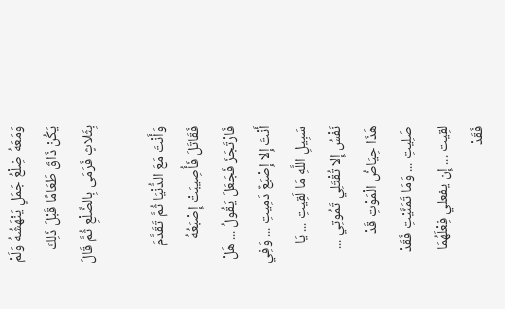وَمَعَهُ ضِلْعُ جَمَلٍ يَنْهَشُهُ وَلَمْ يَكُنْ ذَاقَ طَعَامًا قَبْلَ ذَلِكَ بِثَلاثٍ فَرَمَى بِالضِّلْعِ ثُمَّ قَالَ

وَأَنْتَ مَعَ الدُّنْيَا ثُمَّ تَقَدَّمَ فَقَاتَلَ فَأُصِيبَتْ إِصْبَعُهُ فَارْتَجَزَ فَجَعَلَ يَقُولُ ... هَلْ أَنْتَ إِلا إِصْبَعٌ دَمِيتِ ... وَفِي سَبِيلِ اللَّهِ مَا لَقِيتِ ... يَا نَفْسُ إِلا تُقْتَلِي تَمُوتِي ... هَذَا حِيَاضُ الْمَوْتِ قَدْ صَلِيتِ ... وَمَا تَمَنَّيْتِ فَقَدْ لقِيت ... إِن يفعلي فِعْلَهُمَا فَقَدْ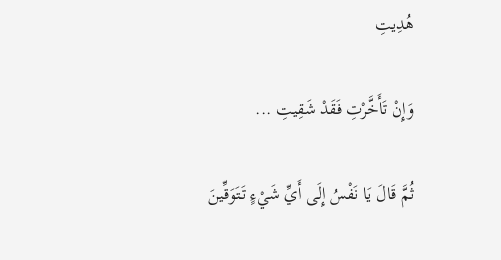هُدِيتِ

وَإِنْ تَأَخَّرْتِ فَقَدْ شَقِيتِ ...

ثُمَّ قَالَ يَا نَفْسُ إِلَى أَيِّ شَيْءٍ تَتَوَقِّينَ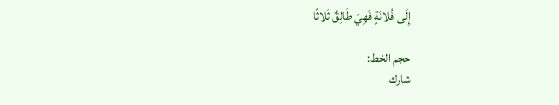إِلَى فُلانَةٍ فَهِيَ طَالِقٌ ثَلاثًا

حجم الخط:
شارك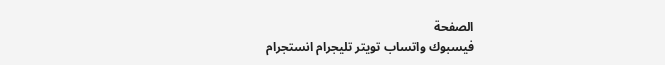الصفحة
فيسبوك واتساب تويتر تليجرام انستجرام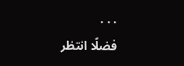. . .
فضلًا انتظر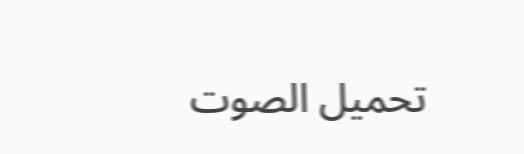تحميل الصوت